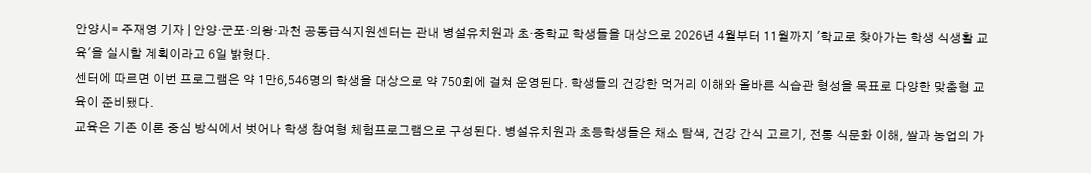안양시= 주재영 기자 | 안양·군포·의왕·과천 공동급식지원센터는 관내 병설유치원과 초·중학교 학생들을 대상으로 2026년 4월부터 11월까지 '학교로 찾아가는 학생 식생활 교육'을 실시할 계획이라고 6일 밝혔다.
센터에 따르면 이번 프로그램은 약 1만6,546명의 학생을 대상으로 약 750회에 걸쳐 운영된다. 학생들의 건강한 먹거리 이해와 올바른 식습관 형성을 목표로 다양한 맞춤형 교육이 준비됐다.
교육은 기존 이론 중심 방식에서 벗어나 학생 참여형 체험프로그램으로 구성된다. 병설유치원과 초등학생들은 채소 탐색, 건강 간식 고르기, 전통 식문화 이해, 쌀과 농업의 가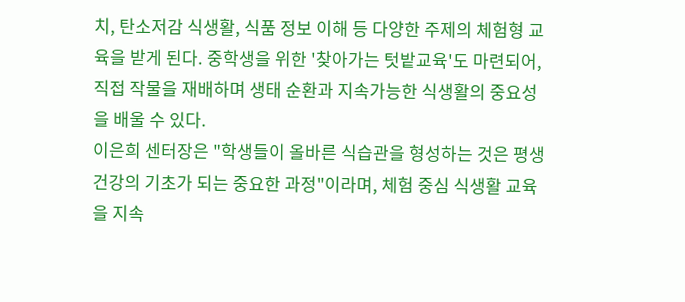치, 탄소저감 식생활, 식품 정보 이해 등 다양한 주제의 체험형 교육을 받게 된다. 중학생을 위한 '찾아가는 텃밭교육'도 마련되어, 직접 작물을 재배하며 생태 순환과 지속가능한 식생활의 중요성을 배울 수 있다.
이은희 센터장은 "학생들이 올바른 식습관을 형성하는 것은 평생 건강의 기초가 되는 중요한 과정"이라며, 체험 중심 식생활 교육을 지속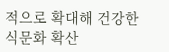적으로 확대해 건강한 식문화 확산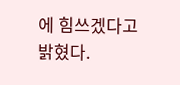에 힘쓰겠다고 밝혔다.